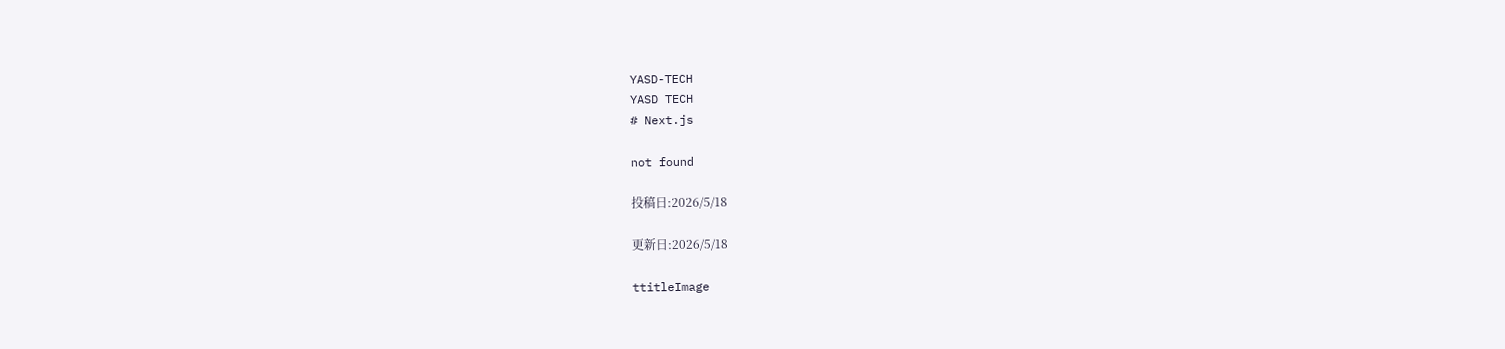YASD-TECH
YASD TECH
# Next.js

not found

投稿日:2026/5/18

更新日:2026/5/18

ttitleImage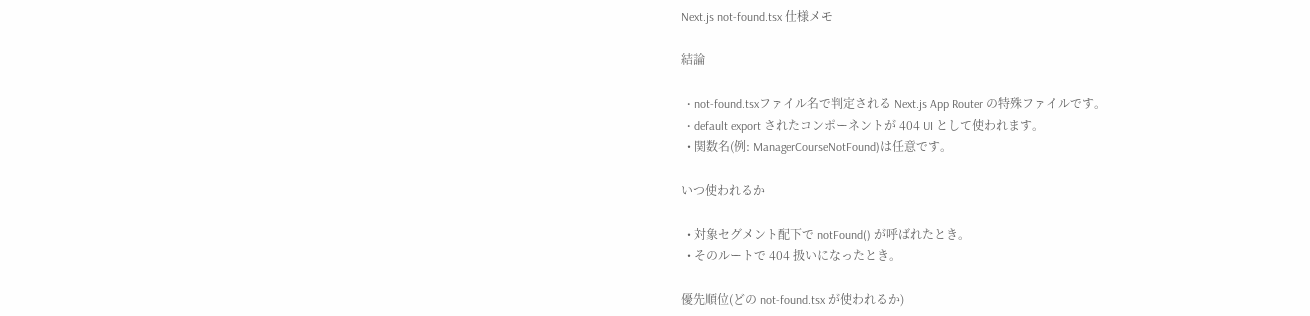Next.js not-found.tsx 仕様メモ

結論

  • not-found.tsxファイル名で判定される Next.js App Router の特殊ファイルです。
  • default export されたコンポーネントが 404 UI として使われます。
  • 関数名(例: ManagerCourseNotFound)は任意です。

いつ使われるか

  • 対象セグメント配下で notFound() が呼ばれたとき。
  • そのルートで 404 扱いになったとき。

優先順位(どの not-found.tsx が使われるか)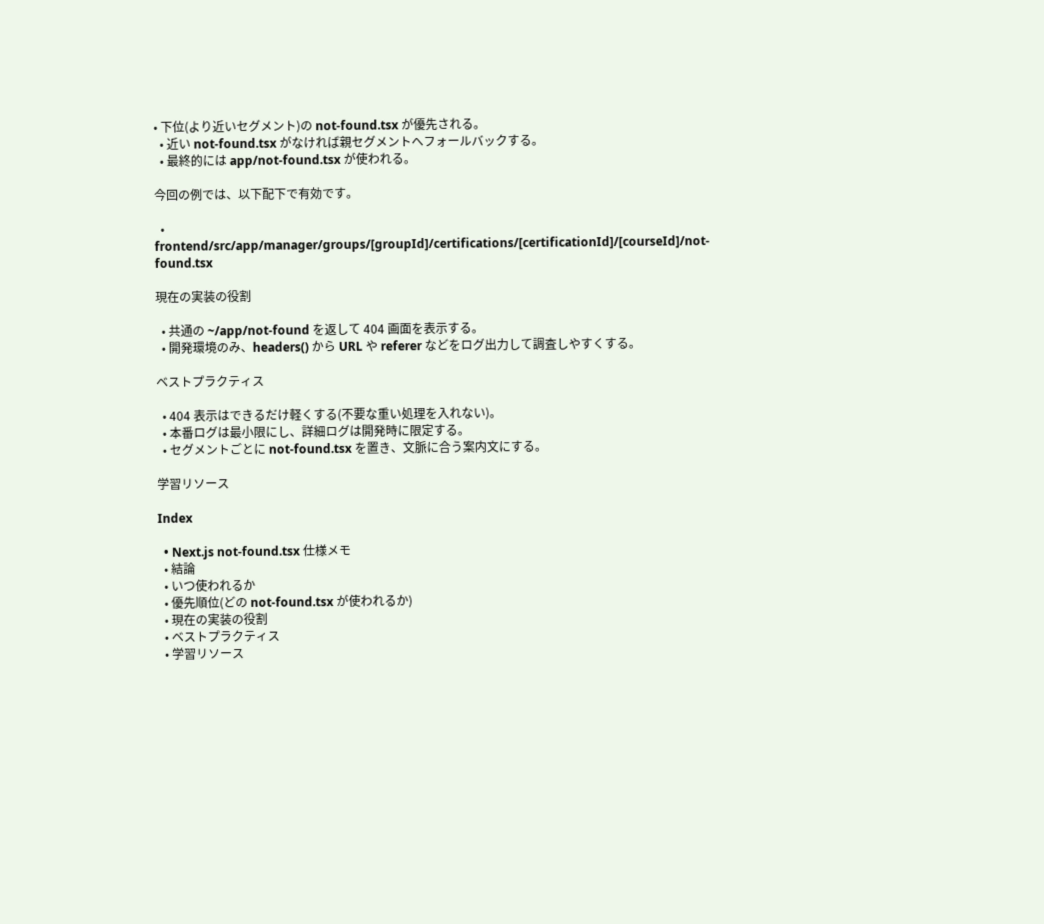• 下位(より近いセグメント)の not-found.tsx が優先される。
  • 近い not-found.tsx がなければ親セグメントへフォールバックする。
  • 最終的には app/not-found.tsx が使われる。

今回の例では、以下配下で有効です。

  • frontend/src/app/manager/groups/[groupId]/certifications/[certificationId]/[courseId]/not-found.tsx

現在の実装の役割

  • 共通の ~/app/not-found を返して 404 画面を表示する。
  • 開発環境のみ、headers() から URL や referer などをログ出力して調査しやすくする。

ベストプラクティス

  • 404 表示はできるだけ軽くする(不要な重い処理を入れない)。
  • 本番ログは最小限にし、詳細ログは開発時に限定する。
  • セグメントごとに not-found.tsx を置き、文脈に合う案内文にする。

学習リソース

Index

  • Next.js not-found.tsx 仕様メモ
  • 結論
  • いつ使われるか
  • 優先順位(どの not-found.tsx が使われるか)
  • 現在の実装の役割
  • ベストプラクティス
  • 学習リソース